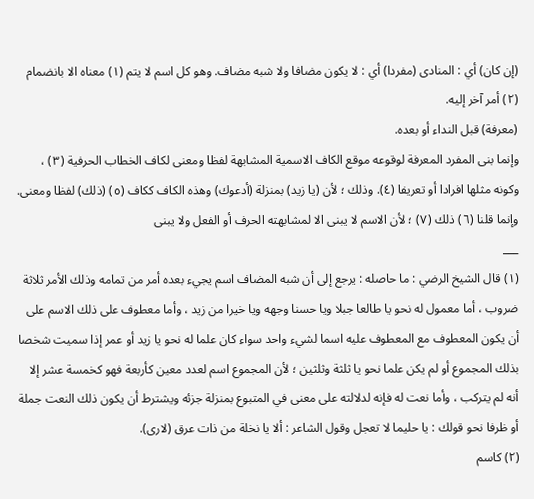(إن كان) أي : المنادى (مفردا) أي : لا يكون مضافا ولا شبه مضاف. وهو كل اسم لا يتم (١) معناه الا بانضمام (٢) أمر آخر إليه.
(معرفة) قبل النداء أو بعده.
وإنما بنى المفرد المعرفة لوقوعه موقع الكاف الاسمية المشابهة لفظا ومعنى لكاف الخطاب الحرفية (٣) ، وكونه مثلها افرادا أو تعريفا (٤). وذلك ؛ لأن (يا زيد) بمنزلة (أدعوك) وهذه الكاف ككاف (٥) (ذلك) لفظا ومعنى.
وإنما قلنا (٦) ذلك (٧) ؛ لأن الاسم لا يبنى الا لمشابهته الحرف أو الفعل ولا يبنى
___
(١) قال الشيخ الرضي : ما حاصله : يرجع إلى أن شبه المضاف اسم يجيء بعده أمر من تمامه وذلك الأمر ثلاثة ضروب ، أما معمول له نحو يا طالعا جبلا ويا حسنا وجهه ويا خيرا من زيد ، وأما معطوف على ذلك الاسم على أن يكون المعطوف مع المعطوف عليه اسما لشيء واحد سواء كان علما له نحو يا زيد أو عمر إذا سميت شخصا بذلك المجموع أو لم يكن علما نحو يا ثلثة وثلثين ؛ لأن المجموع اسم لعدد معين كأربعة فهو كخمسة عشر إلا أنه لم يتركب ، وأما نعت له فإنه لدلالته على معنى في المتبوع بمنزلة جزئه ويشترط أن يكون ذلك النعت جملة أو ظرفا نحو قولك : يا حليما لا تعجل وقول الشاعر : ألا يا نخلة من ذات عرق (لارى).
(٢) كاسم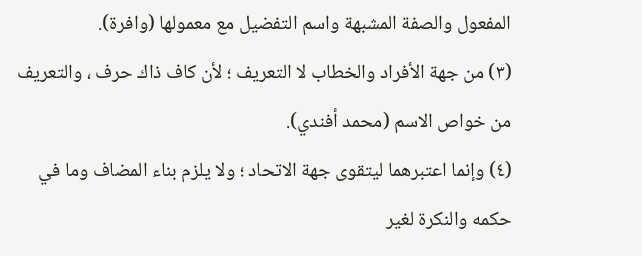المفعول والصفة المشبهة واسم التفضيل مع معمولها (وافرة).
(٣) من جهة الأفراد والخطاب لا التعريف ؛ لأن كاف ذاك حرف ، والتعريف من خواص الاسم (محمد أفندي).
(٤) وإنما اعتبرهما ليتقوى جهة الاتحاد ؛ ولا يلزم بناء المضاف وما في حكمه والنكرة لغير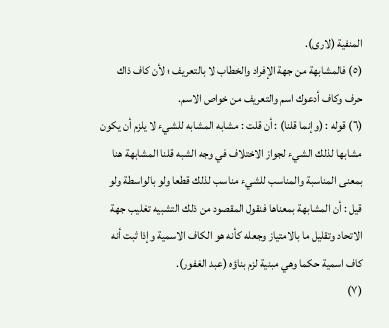المنفية (لارى).
(٥) فالمشابهة من جهة الإفراد والخطاب لا بالتعريف ؛ لأن كاف ذاك حرف وكاف أدعوك اسم والتعريف من خواص الاسم.
(٦) قوله : (وإنما قلنا) : أن قلت : مشابه المشابه للشيء لا يلزم أن يكون مشابها لذلك الشيء لجواز الاختلاف في وجه الشبه قلنا المشابهة هنا بمعنى المناسبة والمناسب للشيء مناسب لذلك قطعا ولو بالواسطة ولو قيل : أن المشابهة بمعناها فنقول المقصود من ذلك التشبيه تغليب جهة الاتحاد وتقليل ما بالامتياز وجعله كأنه هو الكاف الاسمية وإذا ثبت أنه كاف اسمية حكما وهي مبنية لزم بناؤه (عبد الغفور).
(٧)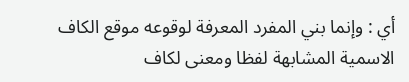أي : وإنما بني المفرد المعرفة لوقوعه موقع الكاف الاسمية المشابهة لفظا ومعنى لكاف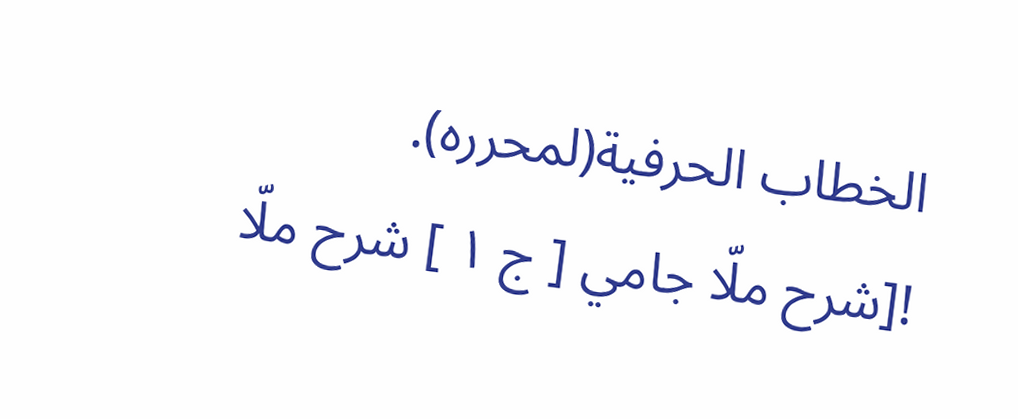الخطاب الحرفية(لمحرره).
![شرح ملّا جامي [ ج ١ ] شرح ملّا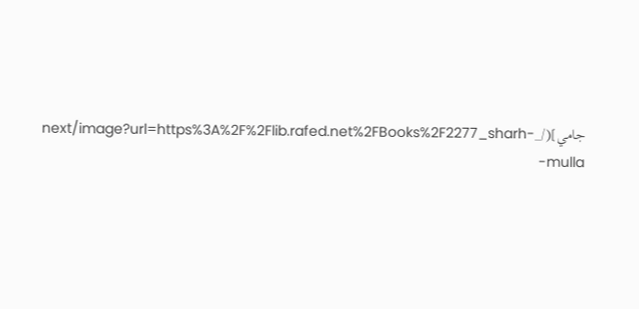جامي](/_next/image?url=https%3A%2F%2Flib.rafed.net%2FBooks%2F2277_sharh-mulla-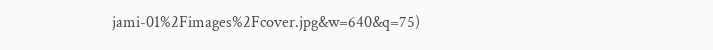jami-01%2Fimages%2Fcover.jpg&w=640&q=75)